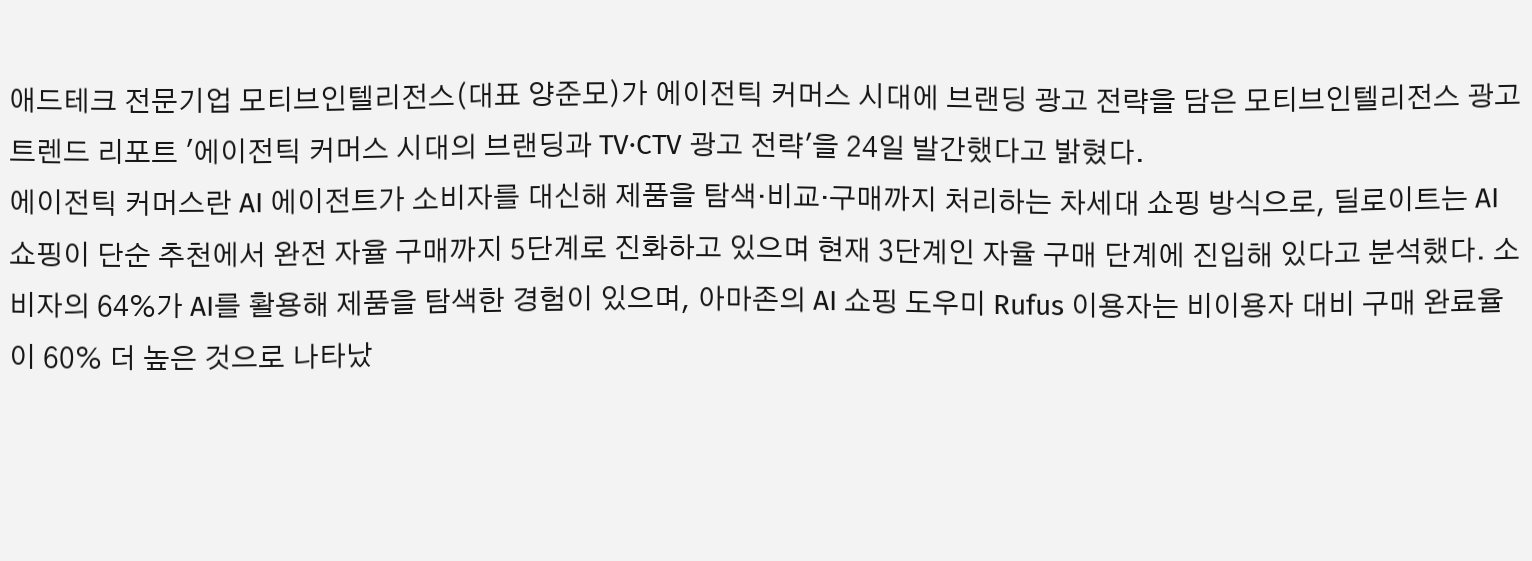애드테크 전문기업 모티브인텔리전스(대표 양준모)가 에이전틱 커머스 시대에 브랜딩 광고 전략을 담은 모티브인텔리전스 광고트렌드 리포트 '에이전틱 커머스 시대의 브랜딩과 TV·CTV 광고 전략'을 24일 발간했다고 밝혔다.
에이전틱 커머스란 AI 에이전트가 소비자를 대신해 제품을 탐색·비교·구매까지 처리하는 차세대 쇼핑 방식으로, 딜로이트는 AI 쇼핑이 단순 추천에서 완전 자율 구매까지 5단계로 진화하고 있으며 현재 3단계인 자율 구매 단계에 진입해 있다고 분석했다. 소비자의 64%가 AI를 활용해 제품을 탐색한 경험이 있으며, 아마존의 AI 쇼핑 도우미 Rufus 이용자는 비이용자 대비 구매 완료율이 60% 더 높은 것으로 나타났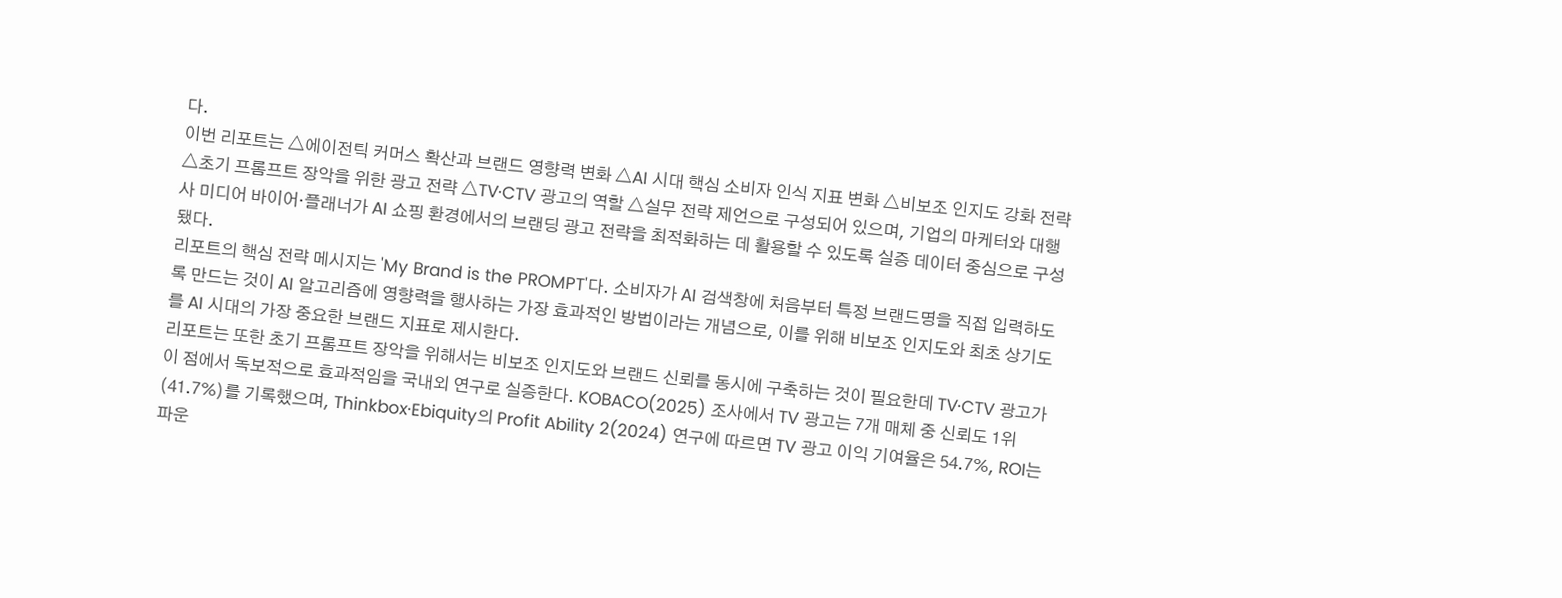다.
이번 리포트는 △에이전틱 커머스 확산과 브랜드 영향력 변화 △AI 시대 핵심 소비자 인식 지표 변화 △비보조 인지도 강화 전략 △초기 프롬프트 장악을 위한 광고 전략 △TV·CTV 광고의 역할 △실무 전략 제언으로 구성되어 있으며, 기업의 마케터와 대행사 미디어 바이어·플래너가 AI 쇼핑 환경에서의 브랜딩 광고 전략을 최적화하는 데 활용할 수 있도록 실증 데이터 중심으로 구성됐다.
리포트의 핵심 전략 메시지는 'My Brand is the PROMPT'다. 소비자가 AI 검색창에 처음부터 특정 브랜드명을 직접 입력하도록 만드는 것이 AI 알고리즘에 영향력을 행사하는 가장 효과적인 방법이라는 개념으로, 이를 위해 비보조 인지도와 최초 상기도를 AI 시대의 가장 중요한 브랜드 지표로 제시한다.
리포트는 또한 초기 프롬프트 장악을 위해서는 비보조 인지도와 브랜드 신뢰를 동시에 구축하는 것이 필요한데 TV·CTV 광고가 이 점에서 독보적으로 효과적임을 국내외 연구로 실증한다. KOBACO(2025) 조사에서 TV 광고는 7개 매체 중 신뢰도 1위(41.7%)를 기록했으며, Thinkbox·Ebiquity의 Profit Ability 2(2024) 연구에 따르면 TV 광고 이익 기여율은 54.7%, ROI는 파운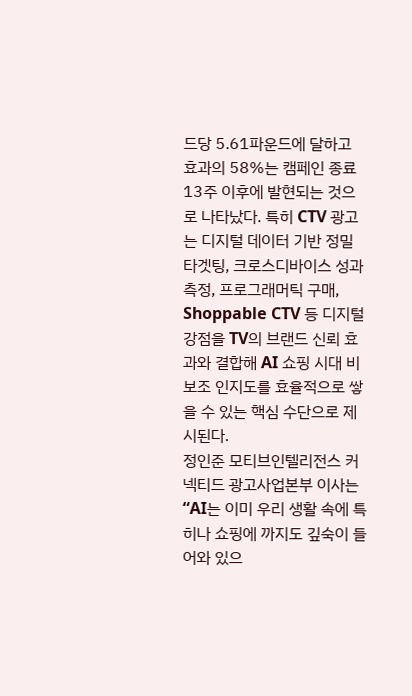드당 5.61파운드에 달하고 효과의 58%는 캠페인 종료 13주 이후에 발현되는 것으로 나타났다. 특히 CTV 광고는 디지털 데이터 기반 정밀 타겟팅, 크로스디바이스 성과 측정, 프로그래머틱 구매, Shoppable CTV 등 디지털 강점을 TV의 브랜드 신뢰 효과와 결합해 AI 쇼핑 시대 비보조 인지도를 효율적으로 쌓을 수 있는 핵심 수단으로 제시된다.
정인준 모티브인텔리전스 커넥티드 광고사업본부 이사는 “AI는 이미 우리 생활 속에 특히나 쇼핑에 까지도 깊숙이 들어와 있으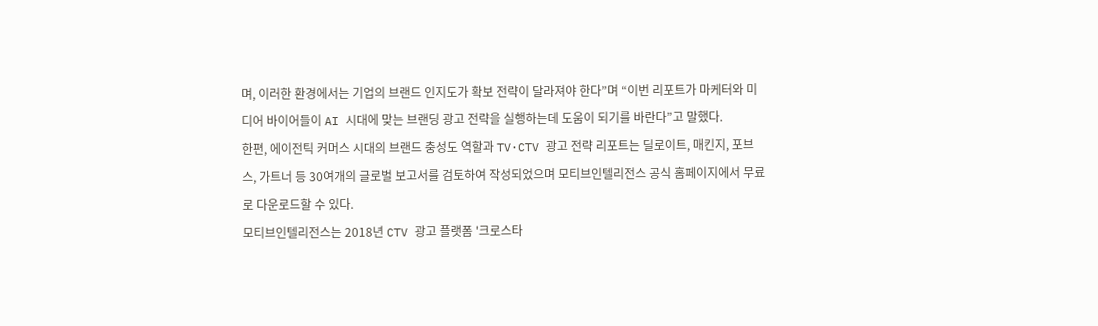며, 이러한 환경에서는 기업의 브랜드 인지도가 확보 전략이 달라져야 한다”며 “이번 리포트가 마케터와 미디어 바이어들이 AI 시대에 맞는 브랜딩 광고 전략을 실행하는데 도움이 되기를 바란다”고 말했다.
한편, 에이전틱 커머스 시대의 브랜드 충성도 역할과 TV·CTV 광고 전략 리포트는 딜로이트, 매킨지, 포브스, 가트너 등 30여개의 글로벌 보고서를 검토하여 작성되었으며 모티브인텔리전스 공식 홈페이지에서 무료로 다운로드할 수 있다.
모티브인텔리전스는 2018년 CTV 광고 플랫폼 '크로스타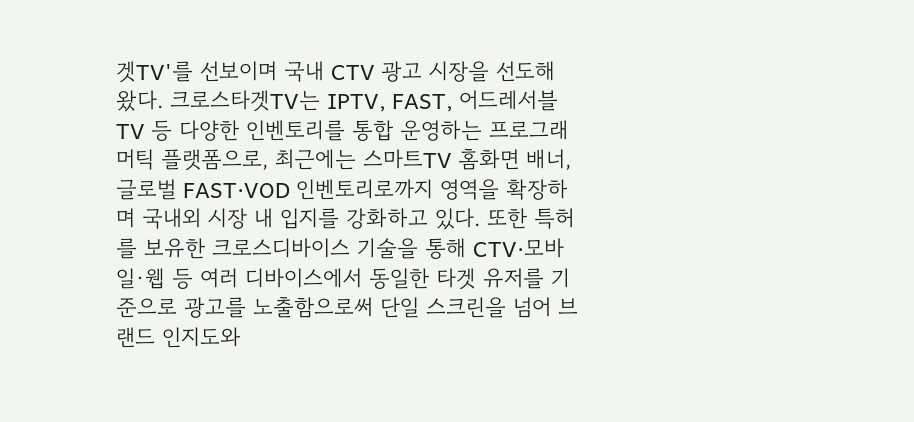겟TV'를 선보이며 국내 CTV 광고 시장을 선도해 왔다. 크로스타겟TV는 IPTV, FAST, 어드레서블 TV 등 다양한 인벤토리를 통합 운영하는 프로그래머틱 플랫폼으로, 최근에는 스마트TV 홈화면 배너, 글로벌 FAST·VOD 인벤토리로까지 영역을 확장하며 국내외 시장 내 입지를 강화하고 있다. 또한 특허를 보유한 크로스디바이스 기술을 통해 CTV·모바일·웹 등 여러 디바이스에서 동일한 타겟 유저를 기준으로 광고를 노출함으로써 단일 스크린을 넘어 브랜드 인지도와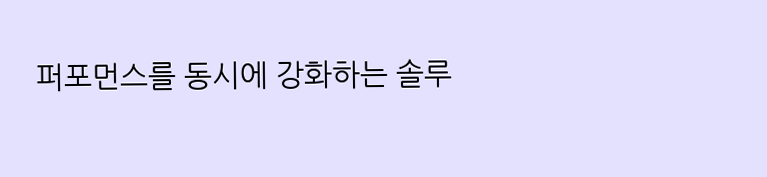퍼포먼스를 동시에 강화하는 솔루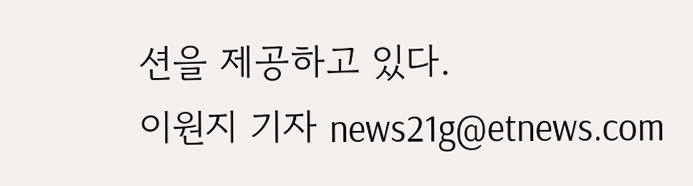션을 제공하고 있다.
이원지 기자 news21g@etnews.com